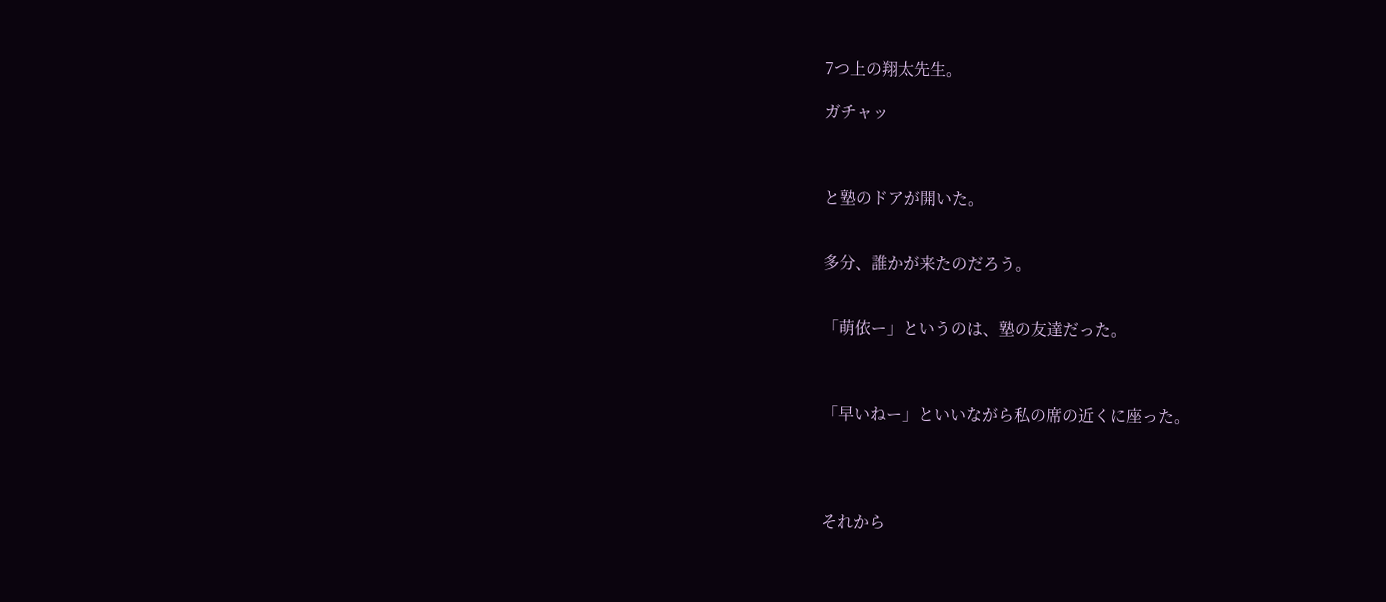7つ上の翔太先生。

ガチャッ



と塾のドアが開いた。


多分、誰かが来たのだろう。


「萌依ー」というのは、塾の友達だった。



「早いねー」といいながら私の席の近くに座った。




それから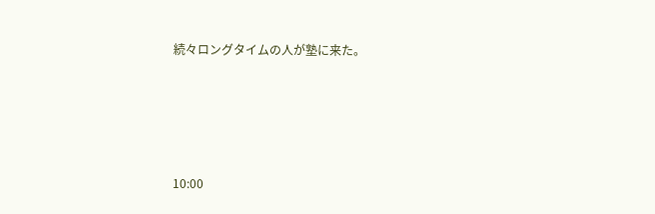続々ロングタイムの人が塾に来た。




10:00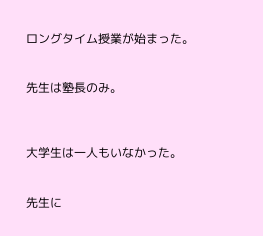ロングタイム授業が始まった。


先生は塾長のみ。



大学生は一人もいなかった。


先生に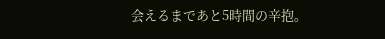会えるまであと5時間の辛抱。